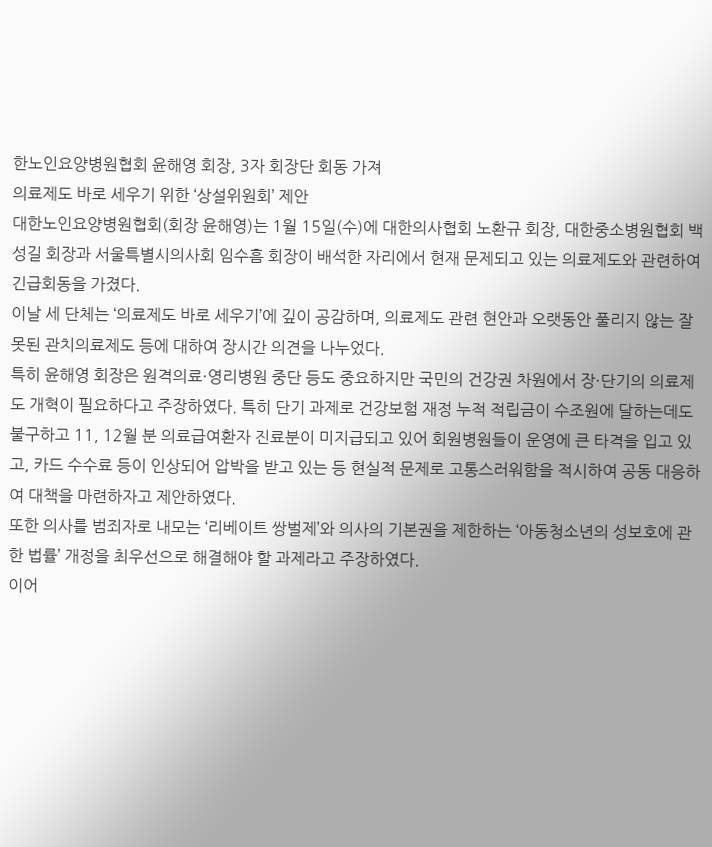한노인요양병원협회 윤해영 회장, 3자 회장단 회동 가져
의료제도 바로 세우기 위한 ‘상설위원회’ 제안
대한노인요양병원협회(회장 윤해영)는 1월 15일(수)에 대한의사협회 노환규 회장, 대한중소병원협회 백성길 회장과 서울특별시의사회 임수흠 회장이 배석한 자리에서 현재 문제되고 있는 의료제도와 관련하여 긴급회동을 가졌다.
이날 세 단체는 ‘의료제도 바로 세우기’에 깊이 공감하며, 의료제도 관련 현안과 오랫동안 풀리지 않는 잘못된 관치의료제도 등에 대하여 장시간 의견을 나누었다.
특히 윤해영 회장은 원격의료·영리병원 중단 등도 중요하지만 국민의 건강권 차원에서 장·단기의 의료제도 개혁이 필요하다고 주장하였다. 특히 단기 과제로 건강보험 재정 누적 적립금이 수조원에 달하는데도 불구하고 11, 12월 분 의료급여환자 진료분이 미지급되고 있어 회원병원들이 운영에 큰 타격을 입고 있고, 카드 수수료 등이 인상되어 압박을 받고 있는 등 현실적 문제로 고통스러워함을 적시하여 공동 대응하여 대책을 마련하자고 제안하였다.
또한 의사를 범죄자로 내모는 ‘리베이트 쌍벌제’와 의사의 기본권을 제한하는 ‘아동청소년의 성보호에 관한 법률’ 개정을 최우선으로 해결해야 할 과제라고 주장하였다.
이어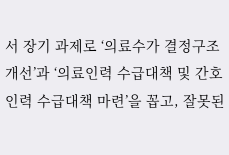서 장기 과제로 ‘의료수가 결정구조 개선’과 ‘의료인력 수급대책 및 간호인력 수급대책 마련’을 꼽고, 잘못된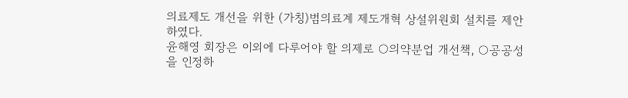의료제도 개선을 위한 (가칭)범의료계 제도개혁 상설위원회 설치를 제안하였다.
윤해영 회장은 이외에 다루어야 할 의제로 ○의약분업 개선책, ○공공성을 인정하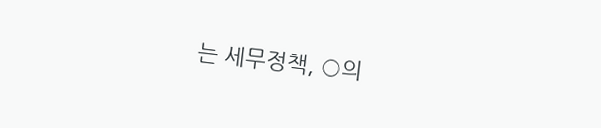는 세무정책, ○의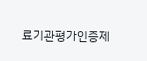료기관평가인증제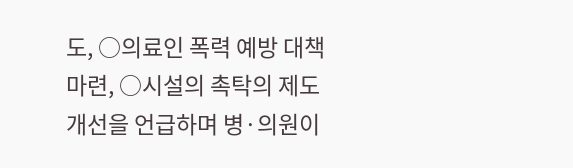도, ○의료인 폭력 예방 대책 마련, ○시설의 촉탁의 제도 개선을 언급하며 병·의원이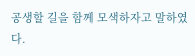공생할 길을 함께 모색하자고 말하였다.